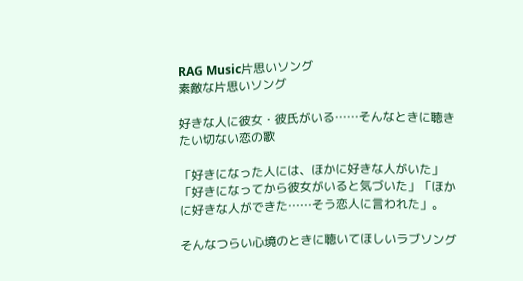RAG Music片思いソング
素敵な片思いソング

好きな人に彼女・彼氏がいる……そんなときに聴きたい切ない恋の歌

「好きになった人には、ほかに好きな人がいた」「好きになってから彼女がいると気づいた」「ほかに好きな人ができた……そう恋人に言われた」。

そんなつらい心境のときに聴いてほしいラブソング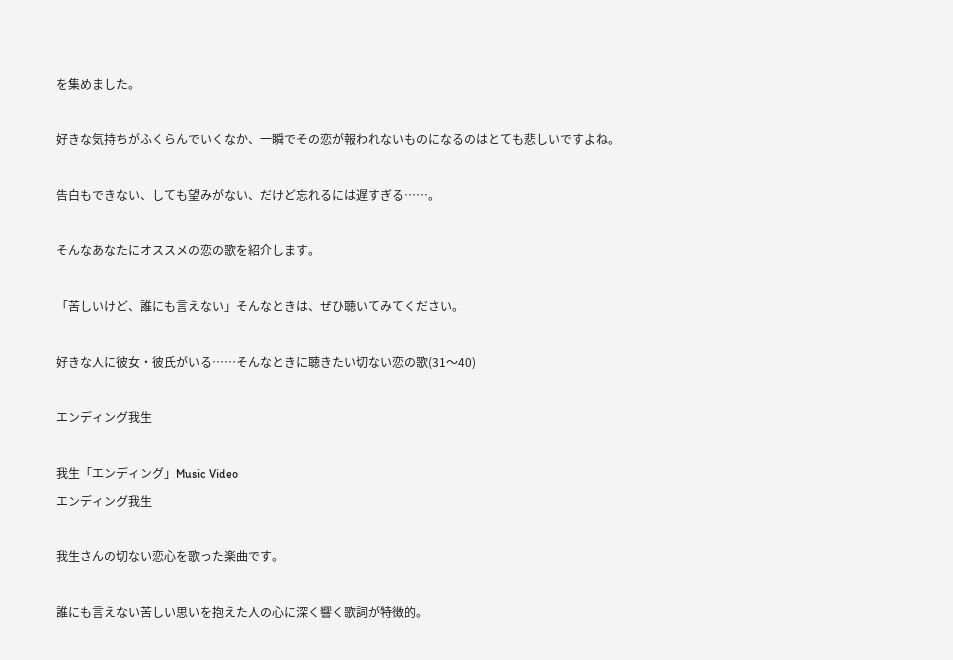を集めました。

好きな気持ちがふくらんでいくなか、一瞬でその恋が報われないものになるのはとても悲しいですよね。

告白もできない、しても望みがない、だけど忘れるには遅すぎる……。

そんなあなたにオススメの恋の歌を紹介します。

「苦しいけど、誰にも言えない」そんなときは、ぜひ聴いてみてください。

好きな人に彼女・彼氏がいる……そんなときに聴きたい切ない恋の歌(31〜40)

エンディング我生

我生「エンディング」Music Video
エンディング我生

我生さんの切ない恋心を歌った楽曲です。

誰にも言えない苦しい思いを抱えた人の心に深く響く歌詞が特徴的。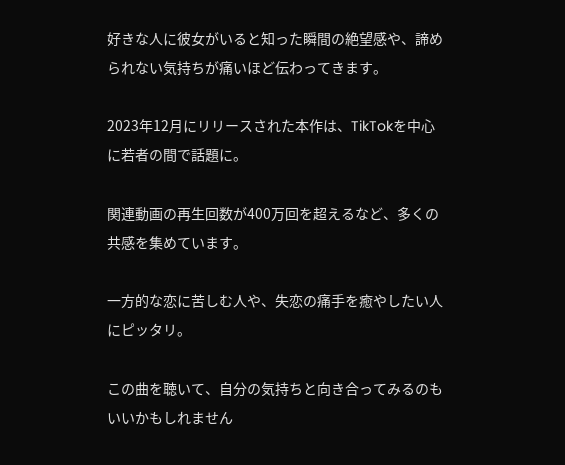好きな人に彼女がいると知った瞬間の絶望感や、諦められない気持ちが痛いほど伝わってきます。

2023年12月にリリースされた本作は、TikTokを中心に若者の間で話題に。

関連動画の再生回数が400万回を超えるなど、多くの共感を集めています。

一方的な恋に苦しむ人や、失恋の痛手を癒やしたい人にピッタリ。

この曲を聴いて、自分の気持ちと向き合ってみるのもいいかもしれません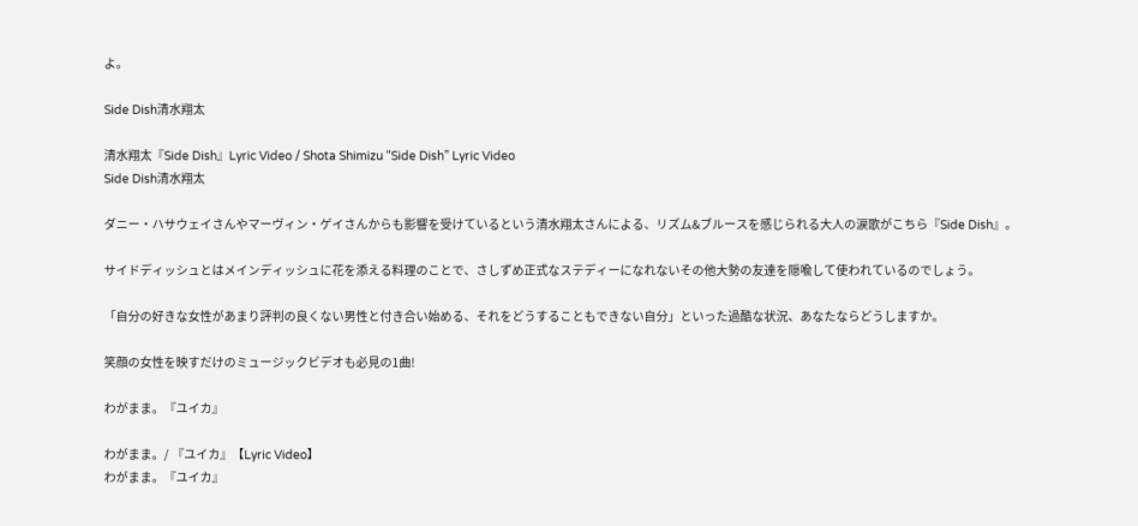よ。

Side Dish清水翔太

清水翔太『Side Dish』Lyric Video / Shota Shimizu “Side Dish” Lyric Video
Side Dish清水翔太

ダニー・ハサウェイさんやマーヴィン・ゲイさんからも影響を受けているという清水翔太さんによる、リズム&ブルースを感じられる大人の涙歌がこちら『Side Dish』。

サイドディッシュとはメインディッシュに花を添える料理のことで、さしずめ正式なステディーになれないその他大勢の友達を隠喩して使われているのでしょう。

「自分の好きな女性があまり評判の良くない男性と付き合い始める、それをどうすることもできない自分」といった過酷な状況、あなたならどうしますか。

笑顔の女性を映すだけのミュージックビデオも必見の1曲!

わがまま。『ユイカ』

わがまま。/ 『ユイカ』【Lyric Video】
わがまま。『ユイカ』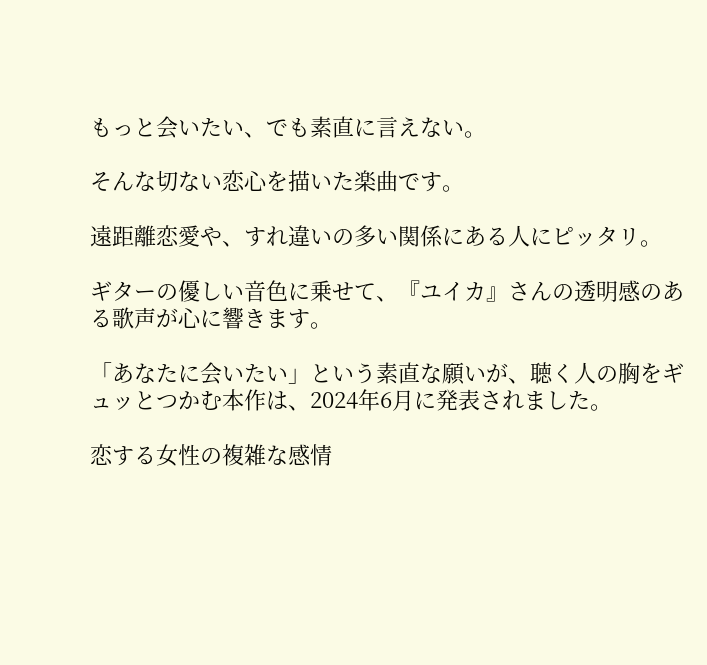もっと会いたい、でも素直に言えない。

そんな切ない恋心を描いた楽曲です。

遠距離恋愛や、すれ違いの多い関係にある人にピッタリ。

ギターの優しい音色に乗せて、『ユイカ』さんの透明感のある歌声が心に響きます。

「あなたに会いたい」という素直な願いが、聴く人の胸をギュッとつかむ本作は、2024年6月に発表されました。

恋する女性の複雑な感情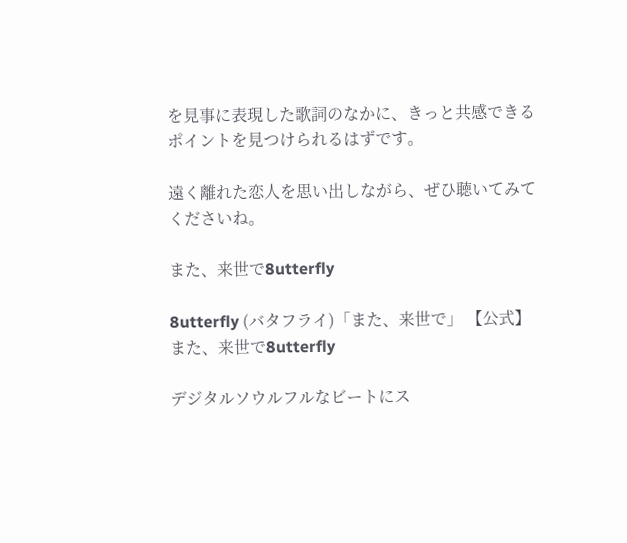を見事に表現した歌詞のなかに、きっと共感できるポイントを見つけられるはずです。

遠く離れた恋人を思い出しながら、ぜひ聴いてみてくださいね。

また、来世で8utterfly

8utterfly (バタフライ)「また、来世で」 【公式】
また、来世で8utterfly

デジタルソウルフルなビートにス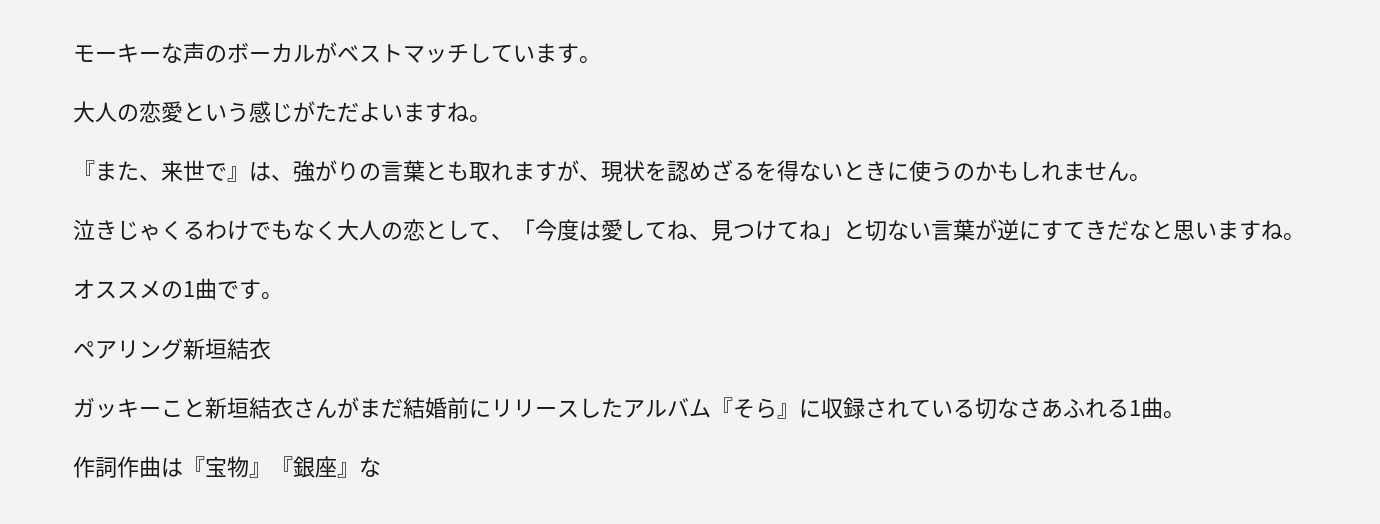モーキーな声のボーカルがベストマッチしています。

大人の恋愛という感じがただよいますね。

『また、来世で』は、強がりの言葉とも取れますが、現状を認めざるを得ないときに使うのかもしれません。

泣きじゃくるわけでもなく大人の恋として、「今度は愛してね、見つけてね」と切ない言葉が逆にすてきだなと思いますね。

オススメの1曲です。

ペアリング新垣結衣

ガッキーこと新垣結衣さんがまだ結婚前にリリースしたアルバム『そら』に収録されている切なさあふれる1曲。

作詞作曲は『宝物』『銀座』な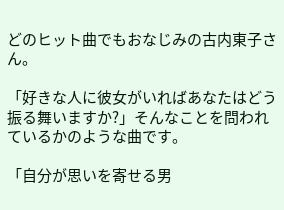どのヒット曲でもおなじみの古内東子さん。

「好きな人に彼女がいればあなたはどう振る舞いますか?」そんなことを問われているかのような曲です。

「自分が思いを寄せる男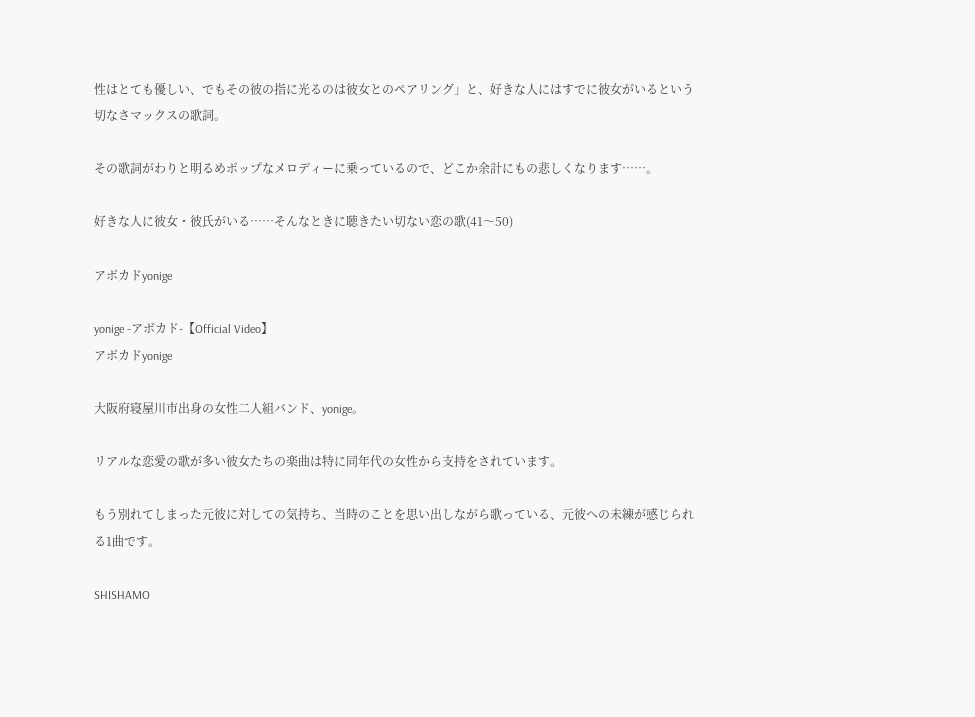性はとても優しい、でもその彼の指に光るのは彼女とのペアリング」と、好きな人にはすでに彼女がいるという切なさマックスの歌詞。

その歌詞がわりと明るめポップなメロディーに乗っているので、どこか余計にもの悲しくなります……。

好きな人に彼女・彼氏がいる……そんなときに聴きたい切ない恋の歌(41〜50)

アボカドyonige

yonige -アボカド-【Official Video】
アボカドyonige

大阪府寝屋川市出身の女性二人組バンド、yonige。

リアルな恋愛の歌が多い彼女たちの楽曲は特に同年代の女性から支持をされています。

もう別れてしまった元彼に対しての気持ち、当時のことを思い出しながら歌っている、元彼への未練が感じられる1曲です。

SHISHAMO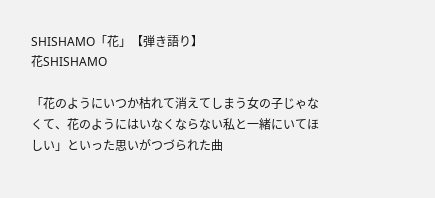SHISHAMO「花」【弾き語り】
花SHISHAMO

「花のようにいつか枯れて消えてしまう女の子じゃなくて、花のようにはいなくならない私と一緒にいてほしい」といった思いがつづられた曲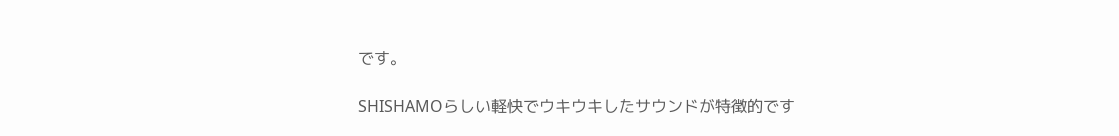です。

SHISHAMOらしい軽快でウキウキしたサウンドが特徴的です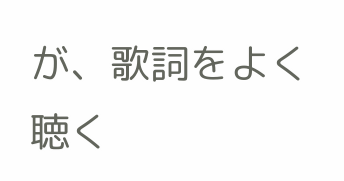が、歌詞をよく聴く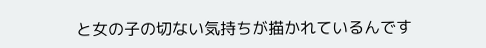と女の子の切ない気持ちが描かれているんです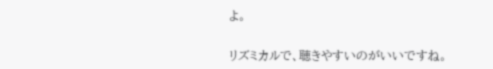よ。

リズミカルで、聴きやすいのがいいですね。